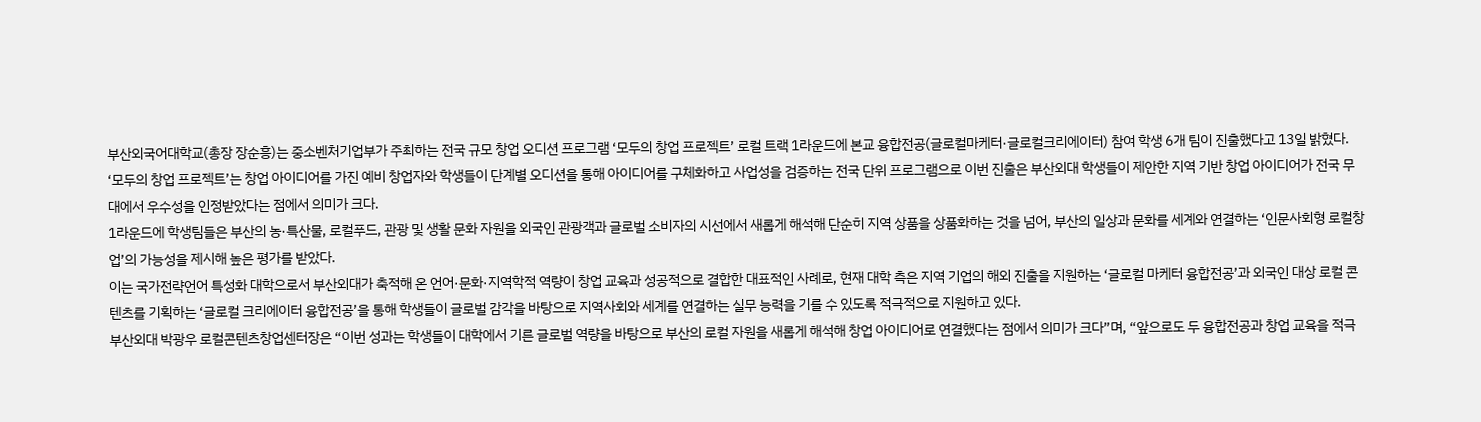부산외국어대학교(총장 장순흥)는 중소벤처기업부가 주최하는 전국 규모 창업 오디션 프로그램 ‘모두의 창업 프로젝트’ 로컬 트랙 1라운드에 본교 융합전공(글로컬마케터·글로컬크리에이터) 참여 학생 6개 팀이 진출했다고 13일 밝혔다.
‘모두의 창업 프로젝트’는 창업 아이디어를 가진 예비 창업자와 학생들이 단계별 오디션을 통해 아이디어를 구체화하고 사업성을 검증하는 전국 단위 프로그램으로 이번 진출은 부산외대 학생들이 제안한 지역 기반 창업 아이디어가 전국 무대에서 우수성을 인정받았다는 점에서 의미가 크다.
1라운드에 학생팀들은 부산의 농·특산물, 로컬푸드, 관광 및 생활 문화 자원을 외국인 관광객과 글로벌 소비자의 시선에서 새롭게 해석해 단순히 지역 상품을 상품화하는 것을 넘어, 부산의 일상과 문화를 세계와 연결하는 ‘인문사회형 로컬창업’의 가능성을 제시해 높은 평가를 받았다.
이는 국가전략언어 특성화 대학으로서 부산외대가 축적해 온 언어·문화·지역학적 역량이 창업 교육과 성공적으로 결합한 대표적인 사례로, 현재 대학 측은 지역 기업의 해외 진출을 지원하는 ‘글로컬 마케터 융합전공’과 외국인 대상 로컬 콘텐츠를 기획하는 ‘글로컬 크리에이터 융합전공’을 통해 학생들이 글로벌 감각을 바탕으로 지역사회와 세계를 연결하는 실무 능력을 기를 수 있도록 적극적으로 지원하고 있다.
부산외대 박광우 로컬콘텐츠창업센터장은 “이번 성과는 학생들이 대학에서 기른 글로벌 역량을 바탕으로 부산의 로컬 자원을 새롭게 해석해 창업 아이디어로 연결했다는 점에서 의미가 크다”며, “앞으로도 두 융합전공과 창업 교육을 적극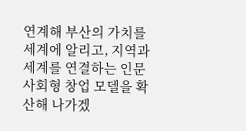연계해 부산의 가치를 세계에 알리고, 지역과 세계를 연결하는 인문사회형 창업 모델을 확산해 나가겠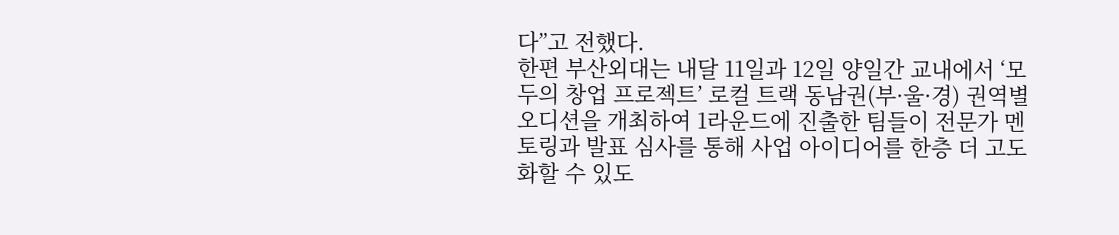다”고 전했다.
한편 부산외대는 내달 11일과 12일 양일간 교내에서 ‘모두의 창업 프로젝트’ 로컬 트랙 동남권(부·울·경) 권역별 오디션을 개최하여 1라운드에 진출한 팀들이 전문가 멘토링과 발표 심사를 통해 사업 아이디어를 한층 더 고도화할 수 있도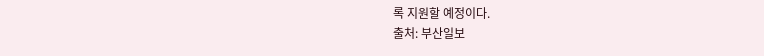록 지원할 예정이다.
출처: 부산일보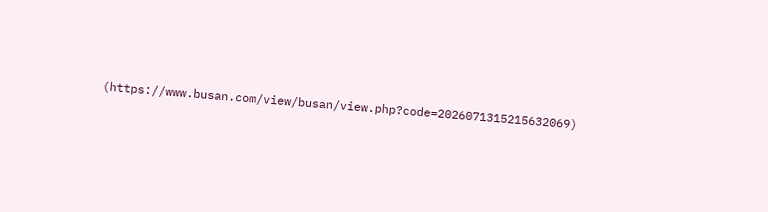(https://www.busan.com/view/busan/view.php?code=2026071315215632069)